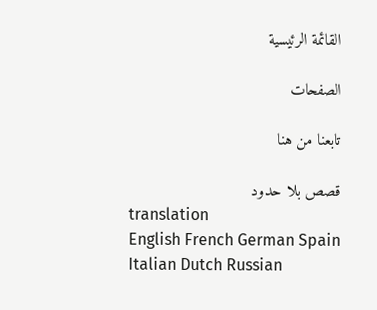القائمة الرئيسية

الصفحات

تابعنا من هنا

قصص بلا حدود
translation
English French German Spain Italian Dutch Russian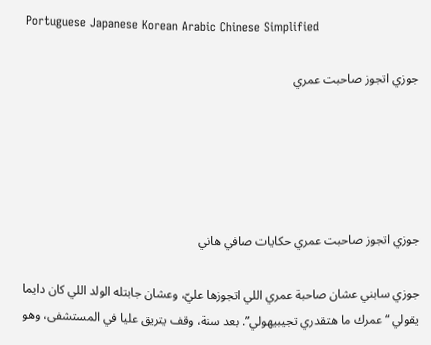Portuguese Japanese Korean Arabic Chinese Simplified

 جوزي اتجوز صاحبت عمري





جوزي اتجوز صاحبت عمري حكايات صافي هاني

جوزي سابني عشان صاحبة عمري اللي اتجوزها عليّ، وعشان جابتله الولد اللي كان دايما يقولي “عمرك ما هتقدري تجيبيهولي”. بعد سنة، وقف يتريق عليا في المستشفى، وهو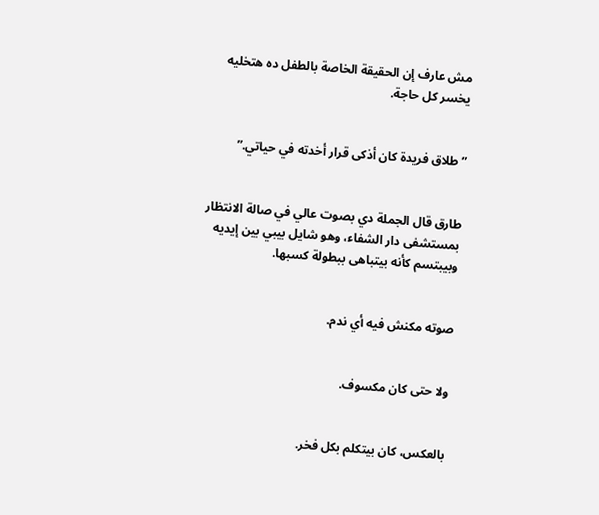مش عارف إن الحقيقة الخاصة بالطفل ده هتخليه يخسر كل حاجة.


”طلاق فريدة كان أذكى قرار أخدته في حياتي.”


طارق قال الجملة دي بصوت عالي في صالة الانتظار بمستشفى دار الشفاء، وهو شايل بيبي بين إيديه وبيبتسم كأنه بيتباهى ببطولة كسبها.


صوته مكنش فيه أي ندم.


ولا حتى كان مكسوف.


بالعكس، كان بيتكلم بكل فخر.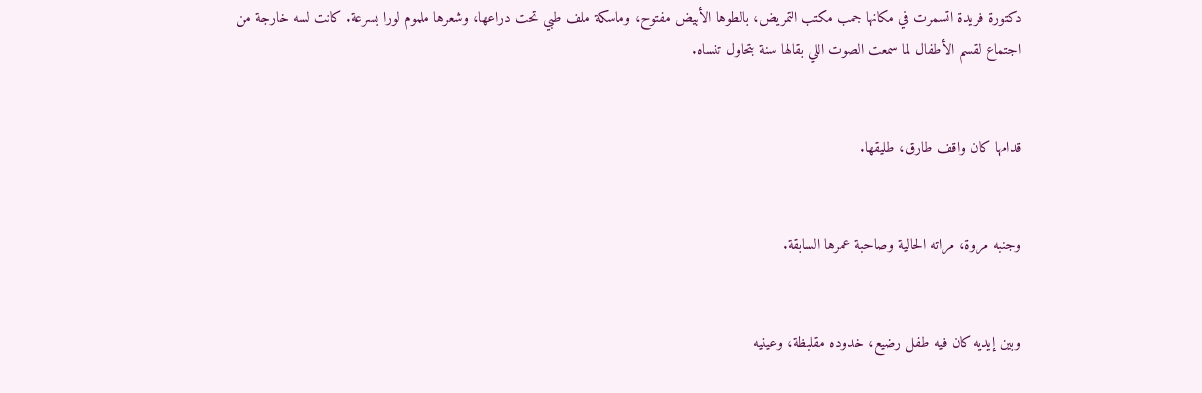دكتورة فريدة اتسمرت في مكانها جمب مكتب التمريض، بالطوها الأبيض مفتوح، وماسكة ملف طبي تحت دراعها، وشعرها ملموم لورا بسرعة. كانت لسه خارجة من اجتماع لقسم الأطفال لما سمعت الصوت اللي بقالها سنة بتحاول تنساه.


قدامها كان واقف طارق، طليقها.


وجنبه مروة، مراته الحالية وصاحبة عمرها السابقة.


وبين إيديه كان فيه طفل رضيع، خدوده مقلبظة، وعينيه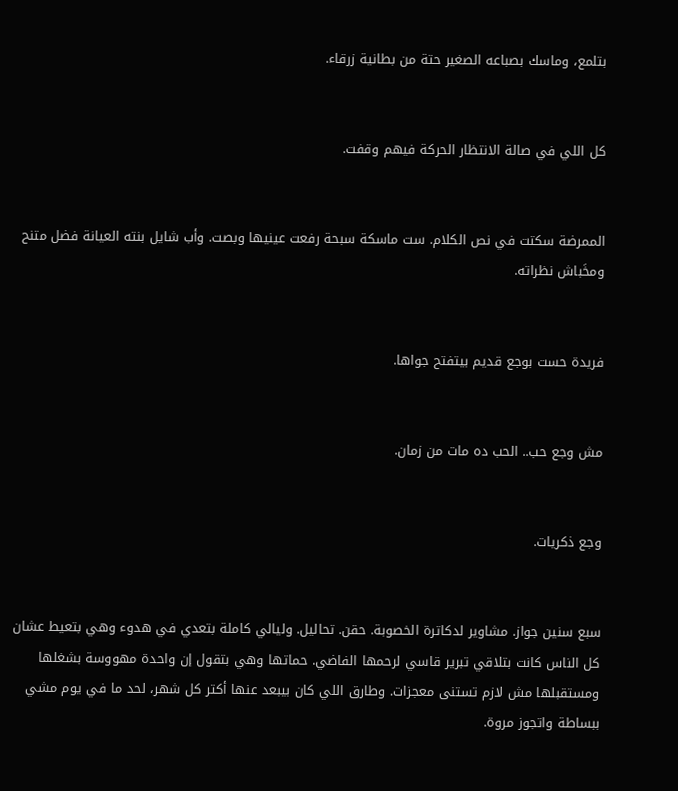بتلمع، وماسك بصباعه الصغير حتة من بطانية زرقاء.


كل اللي في صالة الانتظار الحركة فيهم وقفت.


الممرضة سكتت في نص الكلام. ست ماسكة سبحة رفعت عينيها وبصت. وأب شايل بنته العيانة فضل متنح ومخَباش نظراته.


فريدة حست بوجع قديم بيتفتح جواها.


مش وجع حب.. الحب ده مات من زمان.


وجع ذكريات.


سبع سنين جواز. مشاوير لدكاترة الخصوبة. حقن. تحاليل. وليالي كاملة بتعدي في هدوء وهي بتعيط عشان كل الناس كانت بتلاقي تبرير قاسي لرحمها الفاضي. حماتها وهي بتقول إن واحدة مهووسة بشغلها ومستقبلها مش لازم تستنى معجزات. وطارق اللي كان بيبعد عنها أكتر كل شهر، لحد ما في يوم مشي ببساطة واتجوز مروة.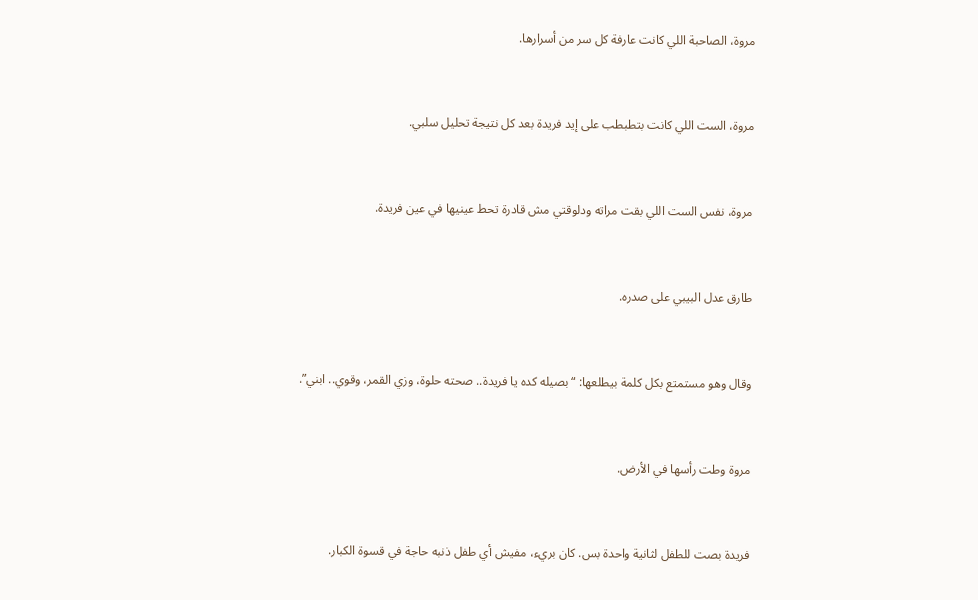مروة، الصاحبة اللي كانت عارفة كل سر من أسرارها.


مروة، الست اللي كانت بتطبطب على إيد فريدة بعد كل نتيجة تحليل سلبي.


مروة، نفس الست اللي بقت مراته ودلوقتي مش قادرة تحط عينيها في عين فريدة.


طارق عدل البيبي على صدره.


وقال وهو مستمتع بكل كلمة بيطلعها: “بصيله كده يا فريدة.. صحته حلوة، وزي القمر، وقوي.. ابني”.


مروة وطت رأسها في الأرض.


فريدة بصت للطفل لثانية واحدة بس. كان بريء، مفيش أي طفل ذنبه حاجة في قسوة الكبار.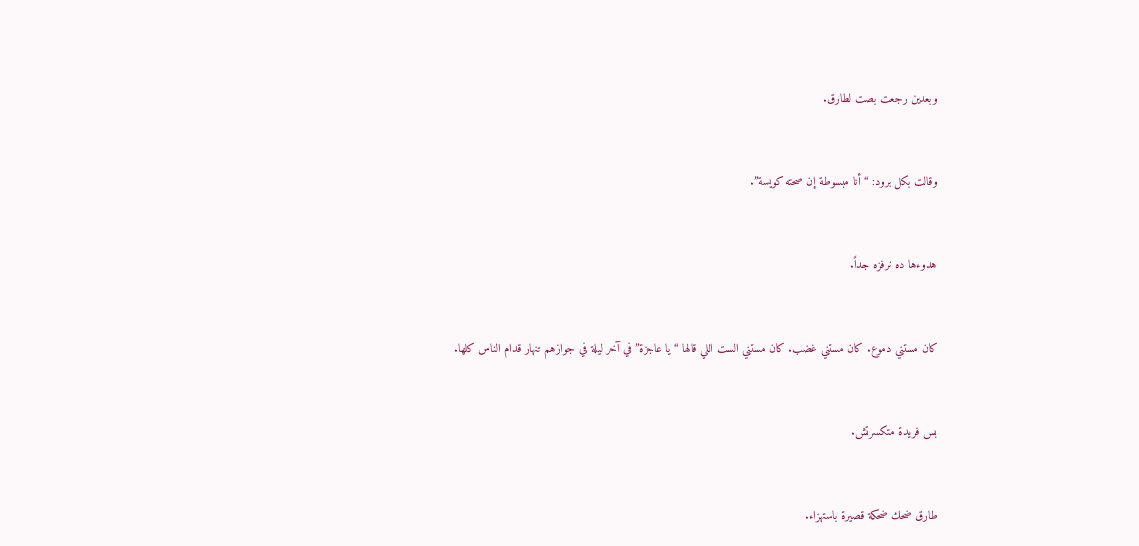وبعدين رجعت بصت لطارق.


وقالت بكل برود: “أنا مبسوطة إن صحته كويسة”.


هدوءها ده نرفزه جداً.


كان مستني دموع. كان مستني غضب. كان مستني الست اللي قالها “يا عاجزة” في آخر ليلة في جوازهم تنهار قدام الناس كلها.


بس فريدة متكسرتش.


طارق ضحك ضحكة قصيرة باستهزاء.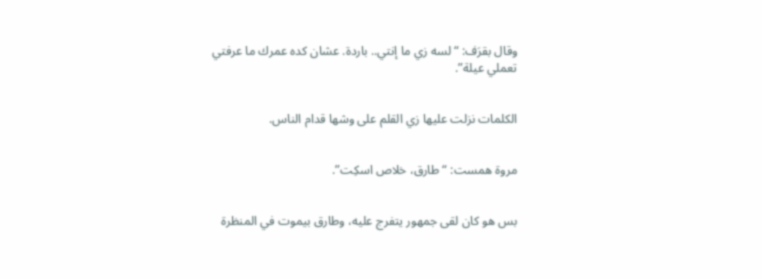وقال بقرَف: “لسه زي ما إنتي.. باردة. عشان كده عمرك ما عرفتي تعملي عيلة”.


الكلمات نزلت عليها زي القلم على وشها قدام الناس.


مروة همست: “طارق، خلاص اسكِت”.


بس هو كان لقى جمهور يتفرج عليه، وطارق بيموت في المنظرة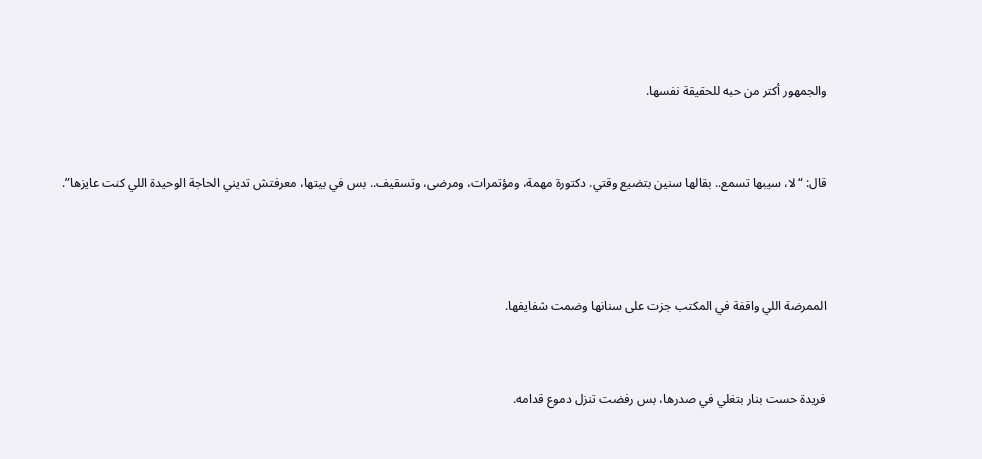والجمهور أكتر من حبه للحقيقة نفسها.


قال: “لا، سيبها تسمع.. بقالها سنين بتضيع وقتي. دكتورة مهمة، ومؤتمرات، ومرضى، وتسقيف.. بس في بيتها، معرفتش تديني الحاجة الوحيدة اللي كنت عايزها”.



الممرضة اللي واقفة في المكتب جزت على سنانها وضمت شفايفها.


فريدة حست بنار بتغلي في صدرها، بس رفضت تنزل دموع قدامه.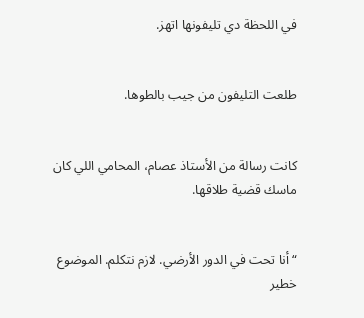في اللحظة دي تليفونها اتهز.


طلعت التليفون من جيب بالطوها.


كانت رسالة من الأستاذ عصام، المحامي اللي كان ماسك قضية طلاقها.


“أنا تحت في الدور الأرضي. لازم نتكلم. الموضوع خطير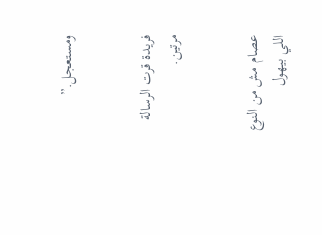ومستعجل.”


فريدة قرت الرسالة مرتين.


عصام مش من النوع اللي بيهول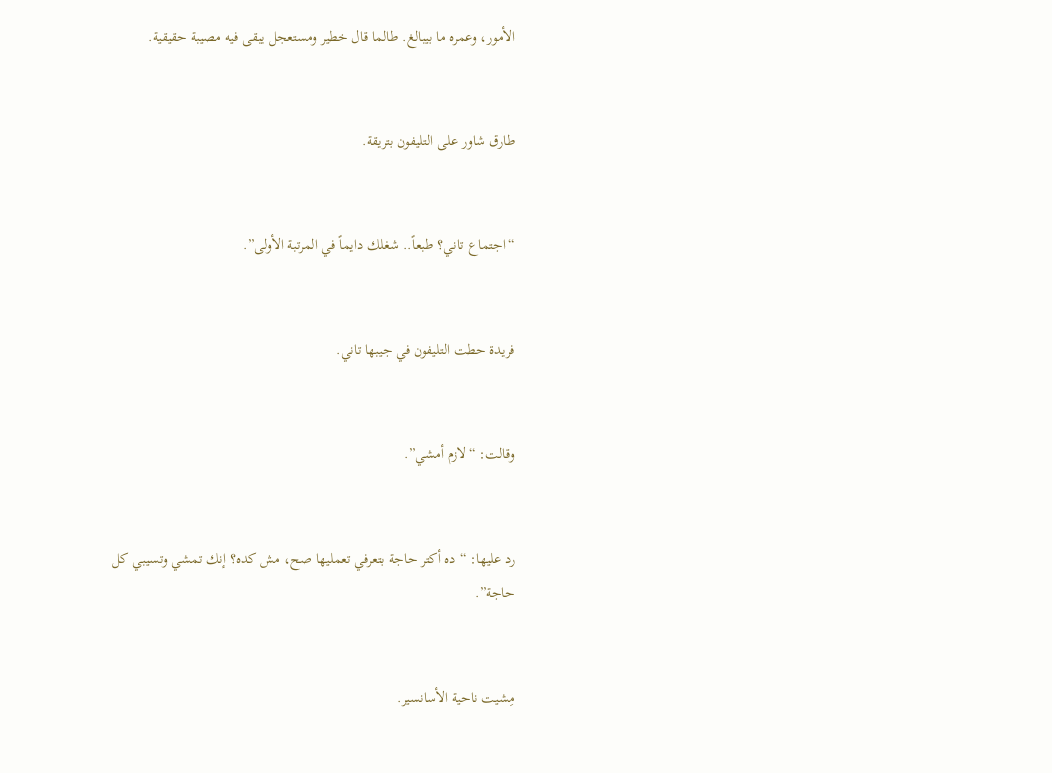الأمور، وعمره ما بيبالغ. طالما قال خطير ومستعجل يبقى فيه مصيبة حقيقية.


طارق شاور على التليفون بتريقة.


“اجتماع تاني؟ طبعاً.. شغلك دايماً في المرتبة الأولى”.


فريدة حطت التليفون في جيبها تاني.


وقالت: “لازم أمشي”.


رد عليها: “ده أكتر حاجة بتعرفي تعمليها صح، مش كده؟ إنك تمشي وتسيبي كل حاجة”.


مِشيت ناحية الأسانسير.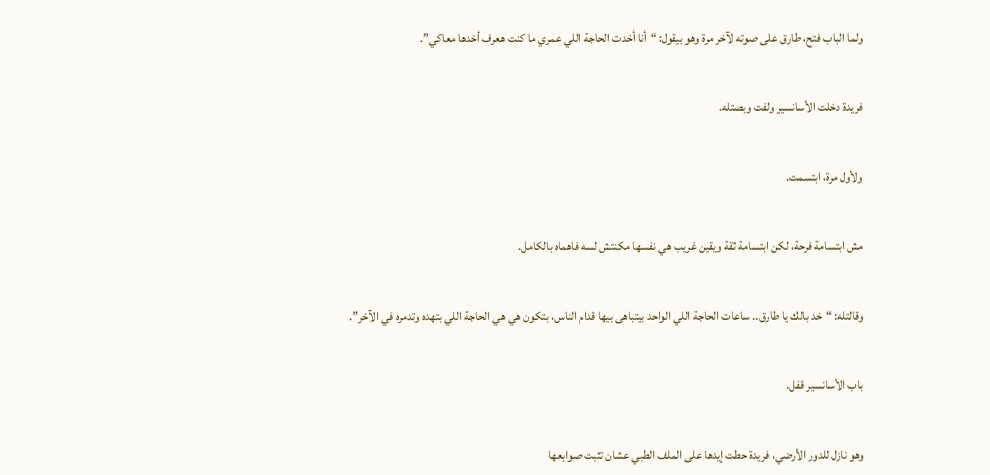ولما الباب فتح، طارق على صوته لآخر مرة وهو بيقول: “أنا أخدت الحاجة اللي عمري ما كنت هعرف أخدها معاكي”.


فريدة دخلت الأسانسير ولفت وبصتله.


ولأول مرة، ابتسمت.


مش ابتسامة فرحة، لكن ابتسامة ثقة ويقين غريب هي نفسها مكنتش لسه فاهماه بالكامل.


وقالتله: “خد بالك يا طارق.. ساعات الحاجة اللي الواحد بيتباهى بيها قدام الناس، بتكون هي هي الحاجة اللي بتهده وتدمره في الآخر”.


باب الأسانسير قفل.


وهو نازل للدور الأرضي، فريدة حطت إيدها على الملف الطبي عشان تثبت صوابعها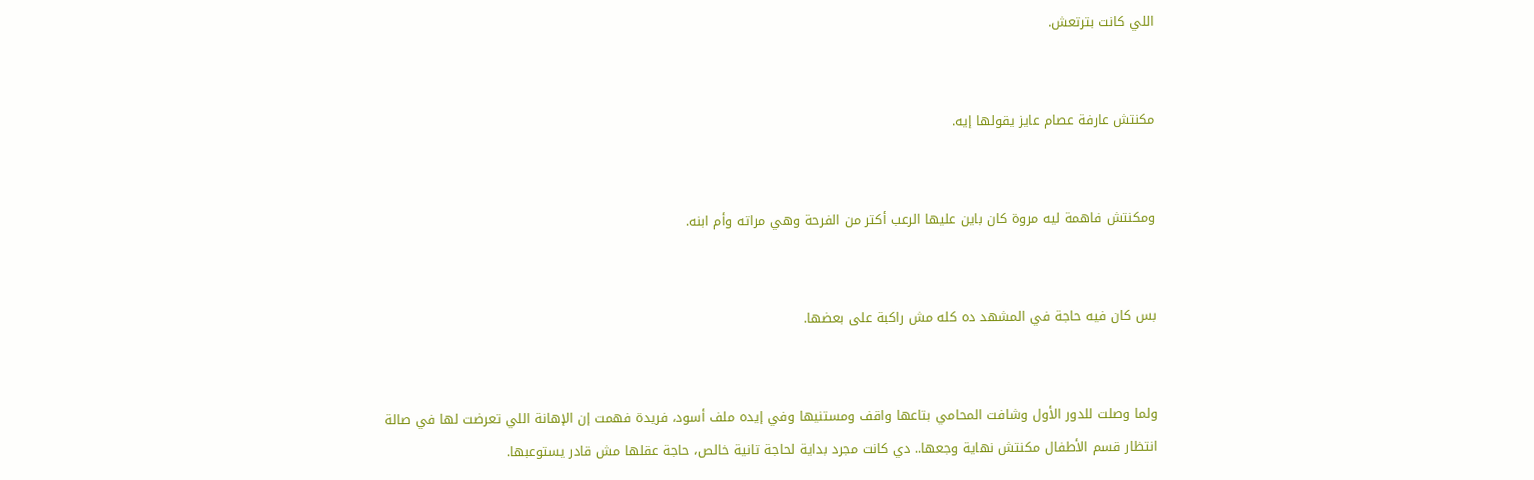اللي كانت بترتعش.


مكنتش عارفة عصام عايز يقولها إيه.


ومكنتش فاهمة ليه مروة كان باين عليها الرعب أكتر من الفرحة وهي مراته وأم ابنه.


بس كان فيه حاجة في المشهد ده كله مش راكبة على بعضها.


ولما وصلت للدور الأول وشافت المحامي بتاعها واقف ومستنيها وفي إيده ملف أسود، فريدة فهمت إن الإهانة اللي تعرضت لها في صالة انتظار قسم الأطفال مكنتش نهاية وجعها.. دي كانت مجرد بداية لحاجة تانية خالص، حاجة عقلها مش قادر يستوعبها.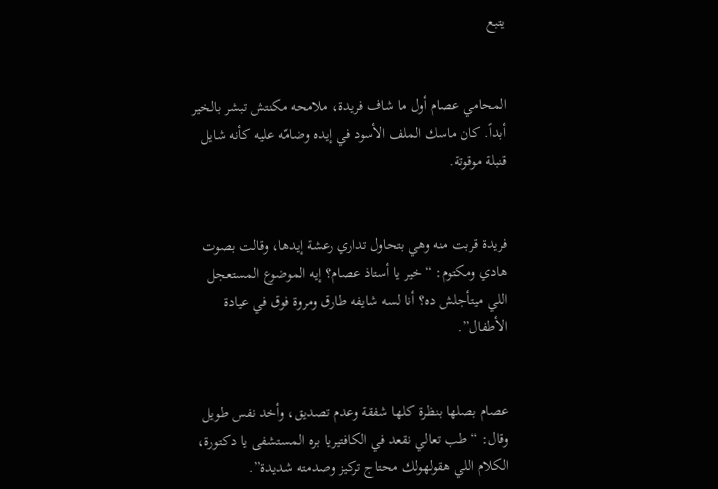يتبع


المحامي عصام أول ما شاف فريدة، ملامحه مكنتش تبشر بالخير أبداً. كان ماسك الملف الأسود في إيده وضامّه عليه كأنه شايل قنبلة موقوتة.


فريدة قربت منه وهي بتحاول تداري رعشة إيدها، وقالت بصوت هادي ومكتوم: “خير يا أستاذ عصام؟ إيه الموضوع المستعجل اللي ميتأجلش ده؟ أنا لسه شايفه طارق ومروة فوق في عيادة الأطفال”.


عصام بصلها بنظرة كلها شفقة وعدم تصديق، وأخد نفس طويل وقال: “طب تعالي نقعد في الكافتيريا بره المستشفى يا دكتورة، الكلام اللي هقولهولك محتاج تركيز وصدمته شديدة”.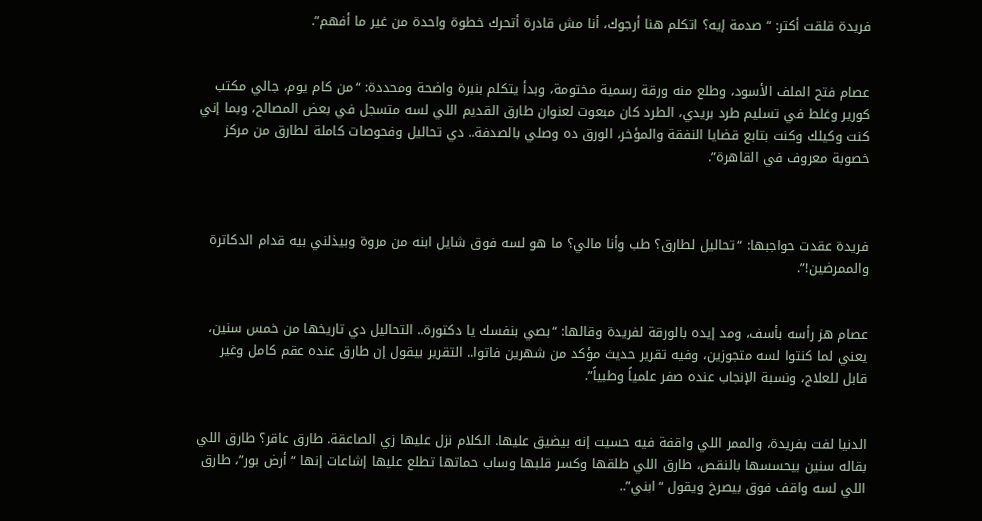فريدة قلقت أكتر: “صدمة إيه؟ اتكلم هنا أرجوك، أنا مش قادرة أتحرك خطوة واحدة من غير ما أفهم”.


عصام فتح الملف الأسود، وطلع منه ورقة رسمية مختومة، وبدأ يتكلم بنبرة واضحة ومحددة: “من كام يوم، جالي مكتب كورير وغلط في تسليم طرد بريدي، الطرد كان مبعوت لعنوان طارق القديم اللي لسه متسجل في بعض المصالح، وبما إني كنت وكيلك وكنت بتابع قضايا النفقة والمؤخر، الورق ده وصلي بالصدفة.. دي تحاليل وفحوصات كاملة لطارق من مركز خصوبة معروف في القاهرة”.



فريدة عقدت حواجبها: “تحاليل لطارق؟ طب وأنا مالي؟ ما هو لسه فوق شايل ابنه من مروة وبيذلني بيه قدام الدكاترة والممرضين!”.


عصام هز رأسه بأسف، ومد إيده بالورقة لفريدة وقالها: “بصي بنفسك يا دكتورة.. التحاليل دي تاريخها من خمس سنين، يعني لما كنتوا لسه متجوزين، وفيه تقرير حديث مؤكد من شهرين فاتوا.. التقرير بيقول إن طارق عنده عقم كامل وغير قابل للعلاج، ونسبة الإنجاب عنده صفر علمياً وطبياً”.


الدنيا لفت بفريدة، والممر اللي واقفة فيه حسيت إنه بيضيق عليها. الكلام نزل عليها زي الصاعقة. طارق عاقر؟ طارق اللي بقاله سنين بيحسسها بالنقص، طارق اللي طلقها وكسر قلبها وساب حماتها تطلع عليها إشاعات إنها “أرض بور”، طارق اللي لسه واقف فوق بيصرخ ويقول “ابني”..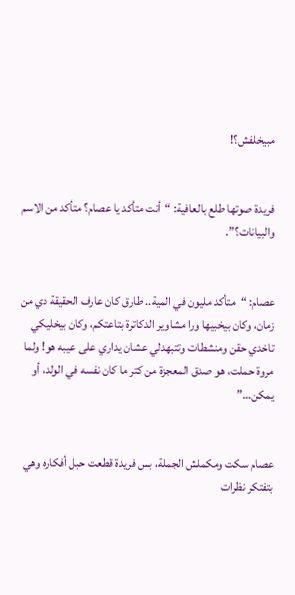مبيخلفش؟!


فريدة صوتها طلع بالعافية: “أنت متأكد يا عصام؟ متأكد من الاسم والبيانات؟”.


عصام: “متأكد مليون في المية.. طارق كان عارف الحقيقة دي من زمان، وكان بيخبيها ورا مشاوير الدكاترة بتاعتكم، وكان بيخليكي تاخدي حقن ومنشطات وتتبهدلي عشان يداري على عيبه هو! ولما مروة حملت، هو صدق المعجزة من كتر ما كان نفسه في الولد، أو يمكن…”


عصام سكت ومكملش الجملة، بس فريدة قطعت حبل أفكاره وهي بتفتكر نظرات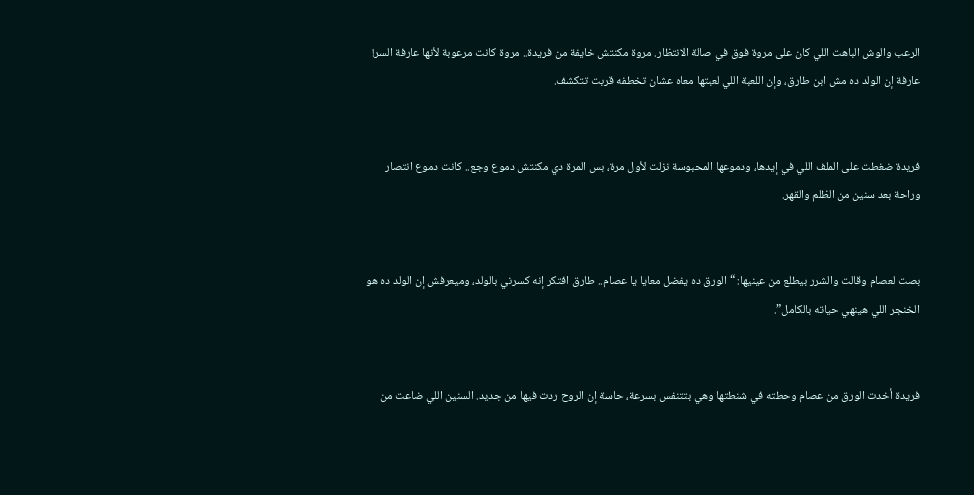الرعب والوش الباهت اللي كان على مروة فوق في صالة الانتظار. مروة مكنتش خايفة من فريدة.. مروة كانت مرعوبة لأنها عارفة السر! عارفة إن الولد ده مش ابن طارق، وإن اللعبة اللي لعبتها معاه عشان تخطفه قربت تتكشف.


فريدة ضغطت على الملف اللي في إيدها، ودموعها المحبوسة نزلت لأول مرة، بس المرة دي مكنتش دموع وجع.. كانت دموع انتصار وراحة بعد سنين من الظلم والقهر.


بصت لعصام وقالت والشرر بيطلع من عينيها: “الورق ده يفضل معايا يا عصام.. طارق افتكر إنه كسرني بالولد، وميعرفش إن الولد ده هو الخنجر اللي هينهي حياته بالكامل”.


فريدة أخدت الورق من عصام وحطته في شنطتها وهي بتتنفس بسرعة، حاسة إن الروح ردت فيها من جديد. السنين اللي ضاعت من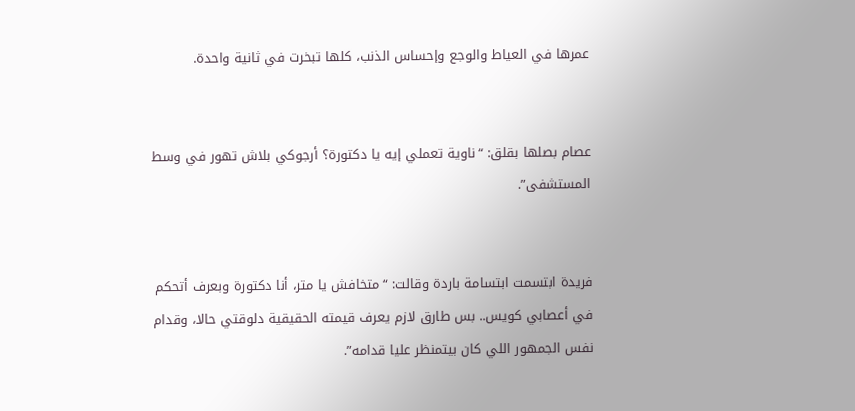عمرها في العياط والوجع وإحساس الذنب، كلها تبخرت في ثانية واحدة.


عصام بصلها بقلق: “ناوية تعملي إيه يا دكتورة؟ أرجوكي بلاش تهور في وسط المستشفى”.


فريدة ابتسمت ابتسامة باردة وقالت: “متخافش يا متر، أنا دكتورة وبعرف أتحكم في أعصابي كويس.. بس طارق لازم يعرف قيمته الحقيقية دلوقتي حالا، وقدام نفس الجمهور اللي كان بيتمنظر عليا قدامه”.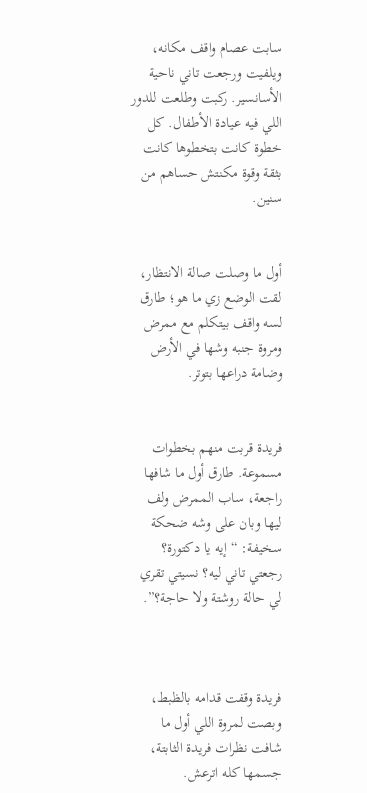سابت عصام واقف مكانه، ويلفيت ورجعت تاني ناحية الأسانسير. ركبت وطلعت للدور اللي فيه عيادة الأطفال. كل خطوة كانت بتخطوها كانت بثقة وقوة مكنتش حساهم من سنين.


أول ما وصلت صالة الانتظار، لقت الوضع زي ما هو؛ طارق لسه واقف بيتكلم مع ممرض ومروة جنبه وشها في الأرض وضامة دراعها بتوتر.


فريدة قربت منهم بخطوات مسموعة. طارق أول ما شافها راجعة، ساب الممرض ولف ليها وبان على وشه ضحكة سخيفة: “إيه يا دكتورة؟ رجعتي تاني ليه؟ نسيتي تقري لي حالة روشتة ولا حاجة؟”.



فريدة وقفت قدامه بالظبط، وبصت لمروة اللي أول ما شافت نظرات فريدة الثابتة، جسمها كله اترعش.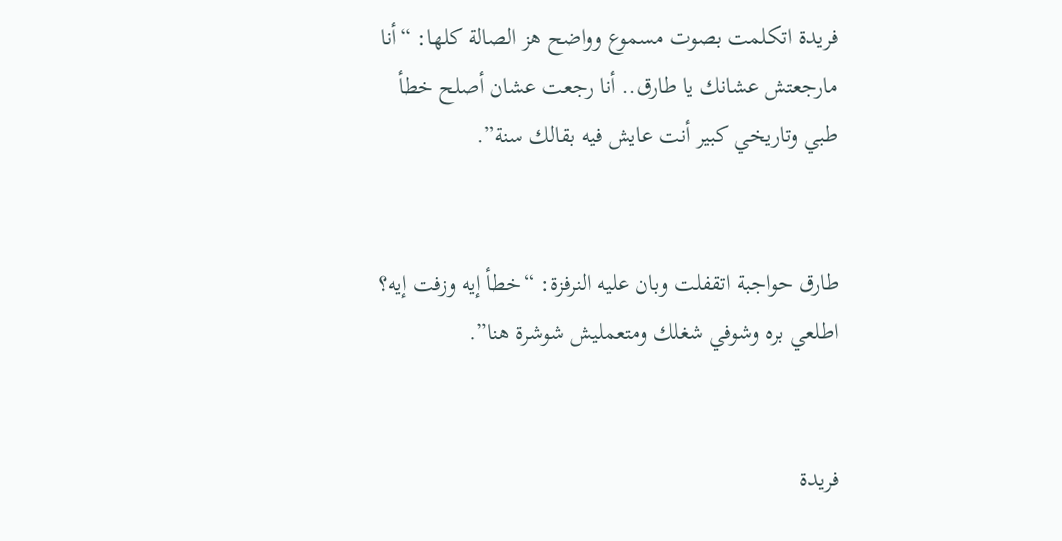فريدة اتكلمت بصوت مسموع وواضح هز الصالة كلها: “أنا مارجعتش عشانك يا طارق.. أنا رجعت عشان أصلح خطأ طبي وتاريخي كبير أنت عايش فيه بقالك سنة”.


طارق حواجبة اتقفلت وبان عليه النرفزة: “خطأ إيه وزفت إيه؟ اطلعي بره وشوفي شغلك ومتعمليش شوشرة هنا”.


فريدة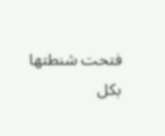فتحت شنطتها بكل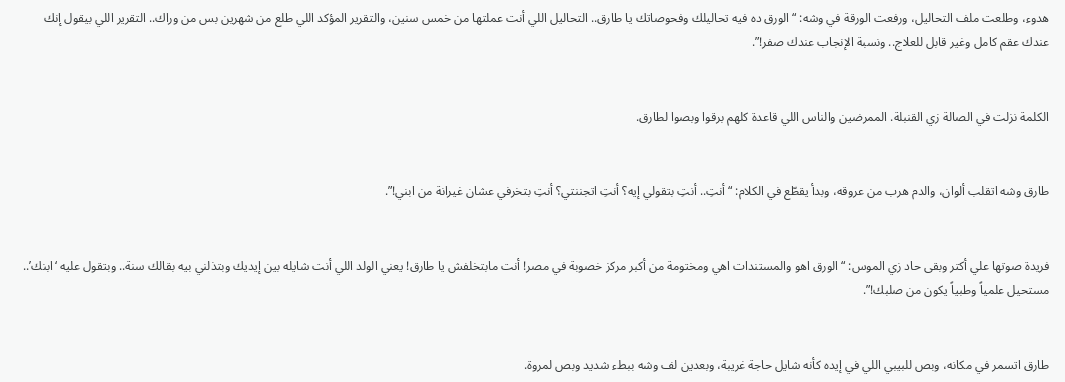هدوء، وطلعت ملف التحاليل، ورفعت الورقة في وشه: “الورق ده فيه تحاليلك وفحوصاتك يا طارق.. التحاليل اللي أنت عملتها من خمس سنين، والتقرير المؤكد اللي طلع من شهرين بس من وراك.. التقرير اللي بيقول إنك عندك عقم كامل وغير قابل للعلاج.. ونسبة الإنجاب عندك صفر!”.


الكلمة نزلت في الصالة زي القنبلة. الممرضين والناس اللي قاعدة كلهم برقوا وبصوا لطارق.


طارق وشه اتقلب ألوان، والدم هرب من عروقه، وبدأ يقطّع في الكلام: “أنتِ.. أنتِ بتقولي إيه؟ أنتِ اتجننتي؟ أنتِ بتخرفي عشان غيرانة من ابني!”.


فريدة صوتها علي أكتر وبقى حاد زي الموس: “الورق اهو والمستندات اهي ومختومة من أكبر مركز خصوبة في مصر! أنت مابتخلفش يا طارق! يعني الولد اللي أنت شايله بين إيديك وبتذلني بيه بقالك سنة.. وبتقول عليه ‘ابنك’.. مستحيل علمياً وطبياً يكون من صلبك!”.


طارق اتسمر في مكانه، وبص للبيبي اللي في إيده كأنه شايل حاجة غريبة، وبعدين لف وشه ببطء شديد وبص لمروة.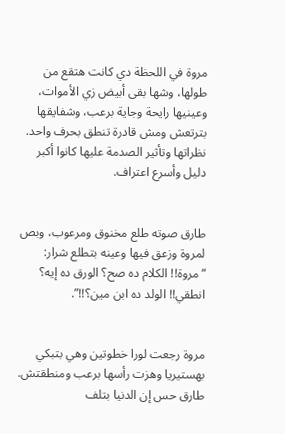مروة في اللحظة دي كانت هتقع من طولها، وشها بقى أبيض زي الأموات، وعينيها رايحة وجاية برعب، وشفايقها بترتعش ومش قادرة تنطق بحرف واحد. نظراتها وتأثير الصدمة عليها كانوا أكبر دليل وأسرع اعتراف.


طارق صوته طلع مخنوق ومرعوب، وبص لمروة وزعق فيها وعينه بتطلع شرار: “مروة!! الكلام ده صح؟ الورق ده إيه؟ انطقي!! الولد ده ابن مين؟!!”.


مروة رجعت لورا خطوتين وهي بتبكي بهستيريا وهزت رأسها برعب ومنطقتش. طارق حس إن الدنيا بتلف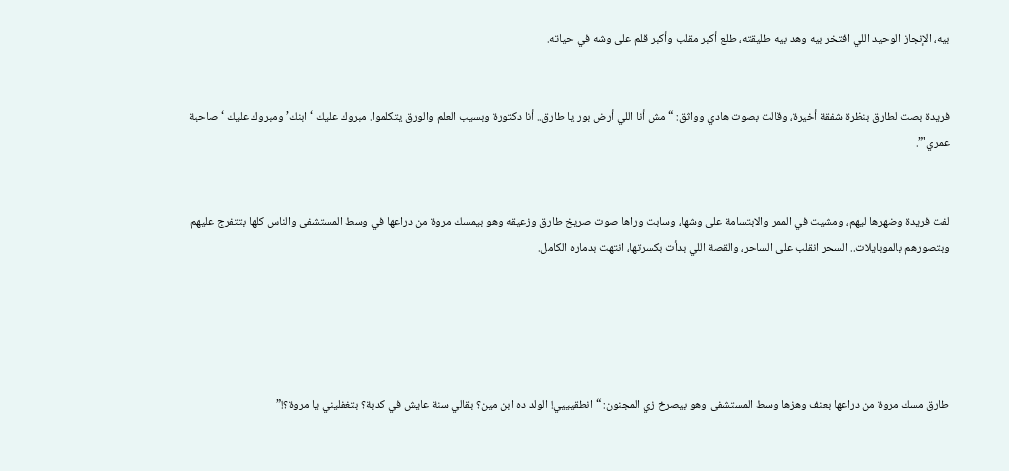بيه، الإنجاز الوحيد اللي افتخر بيه وهد بيه طليقته، طلع أكبر مقلب وأكبر قلم على وشه في حياته.


فريدة بصت لطارق بنظرة شفقة أخيرة، وقالت بصوت هادي وواثق: “مش أنا اللي أرض بور يا طارق.. أنا دكتورة وبسيب العلم والورق يتكلموا. مبروك عليك ‘ابنك’ ومبروك عليك ‘صاحبة عمري'”.


لفت فريدة وضهرها ليهم، ومشيت في الممر والابتسامة على وشها، وسابت وراها صوت صريخ طارق وزعيقه وهو بيمسك مروة من دراعها في وسط المستشفى والناس كلها بتتفرج عليهم وبتصورهم بالموبايلات.. السحر انقلب على الساحر، والقصة اللي بدأت بكسرتها، انتهت بدماره الكامل.





طارق مسك مروة من دراعها بعنف وهزها وسط المستشفى وهو بيصرخ زي المجنون: “انطقيييي! الولد ده ابن مين؟ بقالي سنة عايش في كدبة؟ بتغفليني يا مروة؟!”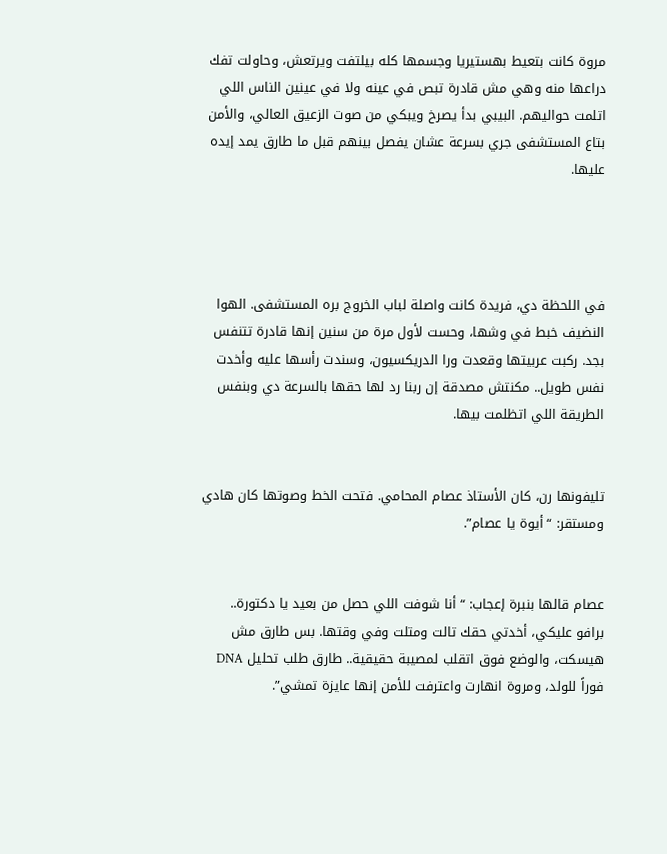مروة كانت بتعيط بهستيريا وجسمها كله بيلتفت ويرتعش، وحاولت تفك دراعها منه وهي مش قادرة تبص في عينه ولا في عينين الناس اللي اتلمت حواليهم. البيبي بدأ يصرخ ويبكي من صوت الزعيق العالي، والأمن بتاع المستشفى جري بسرعة عشان يفصل بينهم قبل ما طارق يمد إيده عليها.




في اللحظة دي، فريدة كانت واصلة لباب الخروج بره المستشفى. الهوا النضيف خبط في وشها، وحست لأول مرة من سنين إنها قادرة تتنفس بجد. ركبت عربيتها وقعدت ورا الدريكسيون، وسندت رأسها عليه وأخدت نفس طويل.. مكنتش مصدقة إن ربنا رد لها حقها بالسرعة دي وبنفس الطريقة اللي اتظلمت بيها.


تليفونها رن، كان الأستاذ عصام المحامي. فتحت الخط وصوتها كان هادي ومستقر: “أيوة يا عصام”.


عصام قالها بنبرة إعجاب: “أنا شوفت اللي حصل من بعيد يا دكتورة.. برافو عليكي، أخدتي حقك تالت ومتلت وفي وقتها. بس طارق مش هيسكت، والوضع فوق اتقلب لمصيبة حقيقية.. طارق طلب تحليل DNA فوراً للولد، ومروة انهارت واعترفت للأمن إنها عايزة تمشي”.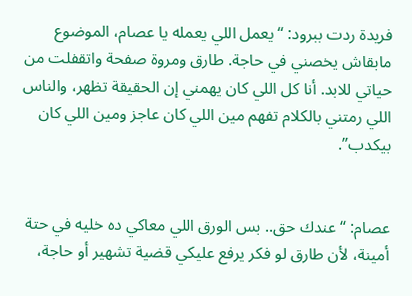فريدة ردت ببرود: “يعمل اللي يعمله يا عصام، الموضوع مابقاش يخصني في حاجة. طارق ومروة صفحة واتقفلت من حياتي للابد. أنا كل اللي كان يهمني إن الحقيقة تظهر، والناس اللي رمتني بالكلام تفهم مين اللي كان عاجز ومين اللي كان بيكدب”.


عصام: “عندك حق.. بس الورق اللي معاكي ده خليه في حتة أمينة، لأن طارق لو فكر يرفع عليكي قضية تشهير أو حاجة،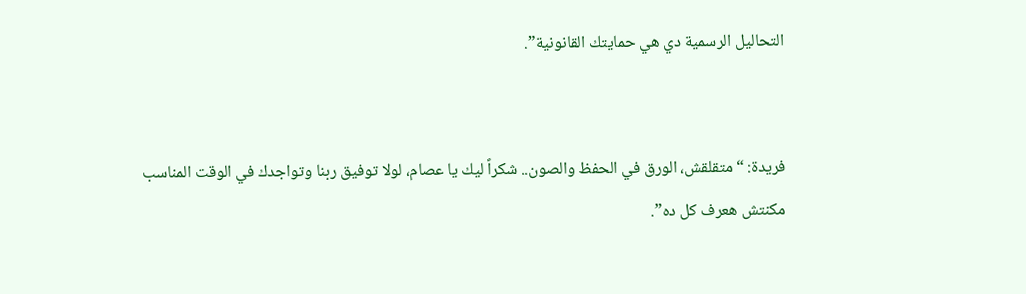التحاليل الرسمية دي هي حمايتك القانونية”.


فريدة: “متقلقش، الورق في الحفظ والصون.. شكراً ليك يا عصام، لولا توفيق ربنا وتواجدك في الوقت المناسب مكنتش هعرف كل ده”.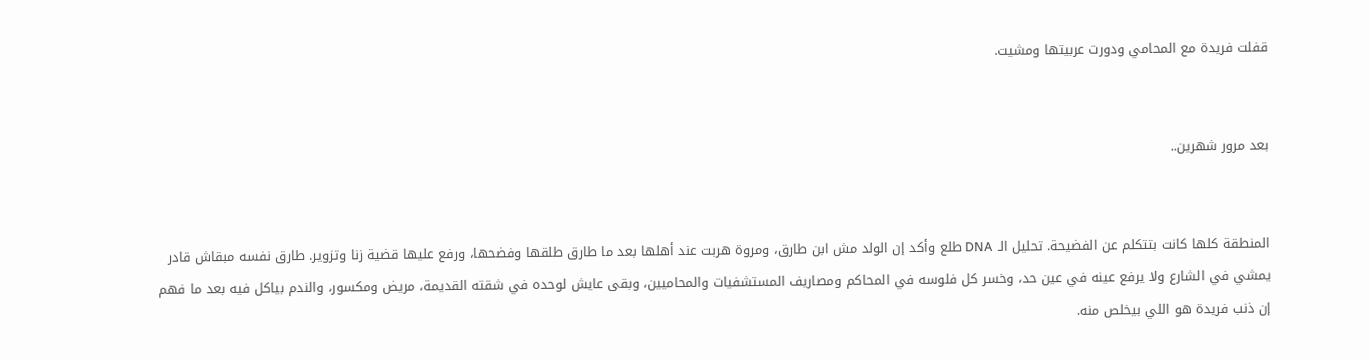قفلت فريدة مع المحامي ودورت عربيتها ومشيت.


بعد مرور شهرين..


المنطقة كلها كانت بتتكلم عن الفضيحة. تحليل الـ DNA طلع وأكد إن الولد مش ابن طارق، ومروة هربت عند أهلها بعد ما طارق طلقها وفضحها، ورفع عليها قضية زنا وتزوير. طارق نفسه مبقاش قادر يمشي في الشارع ولا يرفع عينه في عين حد، وخسر كل فلوسه في المحاكم ومصاريف المستشفيات والمحاميين، وبقى عايش لوحده في شقته القديمة، مريض ومكسور، والندم بياكل فيه بعد ما فهم إن ذنب فريدة هو اللي بيخلص منه.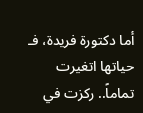أما دكتورة فريدة، فـ حياتها اتغيرت تماماً.. ركزت في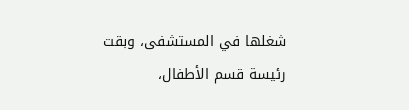شغلها في المستشفى، وبقت رئيسة قسم الأطفال،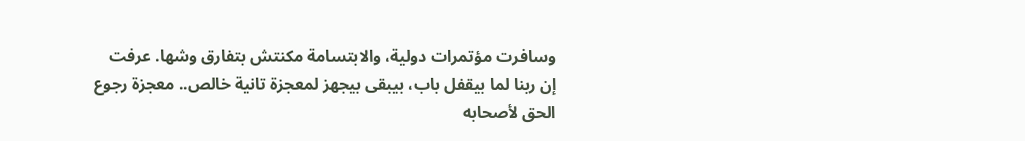وسافرت مؤتمرات دولية، والابتسامة مكنتش بتفارق وشها. عرفت إن ربنا لما بيقفل باب، بيبقى بيجهز لمعجزة تانية خالص.. معجزة رجوع الحق لأصحابه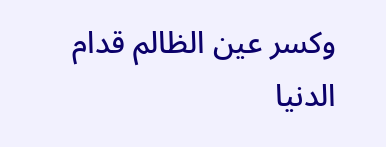وكسر عين الظالم قدام الدنيا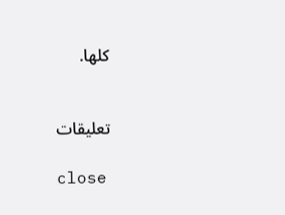كلها.


تعليقات

close